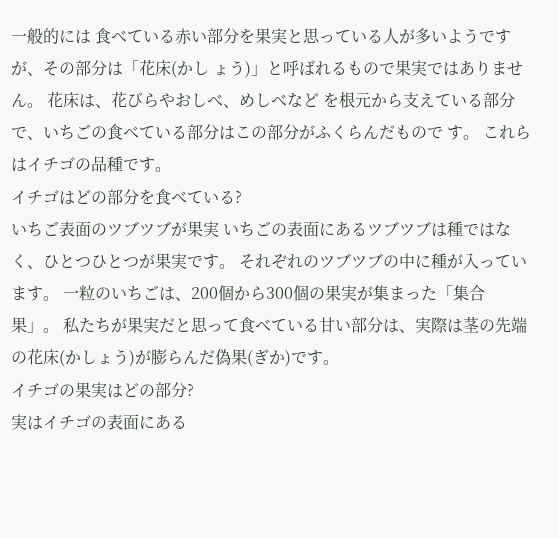一般的には 食べている赤い部分を果実と思っている人が多いようですが、その部分は「花床(かし ょう)」と呼ばれるもので果実ではありません。 花床は、花びらやおしべ、めしべなど を根元から支えている部分で、いちごの食べている部分はこの部分がふくらんだもので す。 これらはイチゴの品種です。
イチゴはどの部分を食べている?
いちご表面のツブツブが果実 いちごの表面にあるツブツブは種ではなく、ひとつひとつが果実です。 それぞれのツブツブの中に種が入っています。 一粒のいちごは、200個から300個の果実が集まった「集合果」。 私たちが果実だと思って食べている甘い部分は、実際は茎の先端の花床(かしょう)が膨らんだ偽果(ぎか)です。
イチゴの果実はどの部分?
実はイチゴの表面にある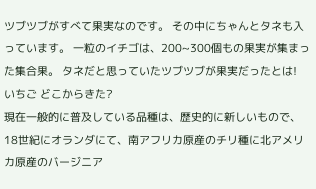ツブツブがすべて果実なのです。 その中にちゃんとタネも入っています。 一粒のイチゴは、200~300個もの果実が集まった集合果。 タネだと思っていたツブツブが果実だったとは!
いちご どこからきた?
現在一般的に普及している品種は、歴史的に新しいもので、18世紀にオランダにて、南アフリカ原産のチリ種に北アメリカ原産のバージニア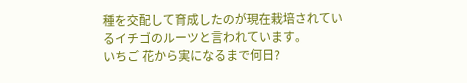種を交配して育成したのが現在栽培されているイチゴのルーツと言われています。
いちご 花から実になるまで何日?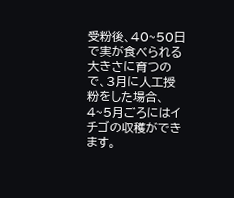受粉後、40~50日で実が食べられる大きさに育つので、3月に人工授粉をした場合、4~5月ごろにはイチゴの収穫ができます。